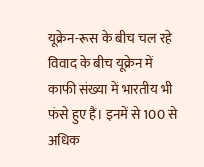यूक्रेन-रूस के बीच चल रहे विवाद के बीच यूक्रेन में काफी संख्या में भारतीय भी फंसे हुए हैं। इनमें से 100 से अधिक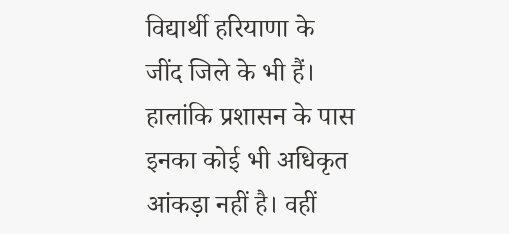विद्यार्थी हरियाणा के जींद जिले के भी हैं। हालांकि प्रशासन के पास इनका कोई भी अधिकृत आंकड़ा नहीं है। वहीं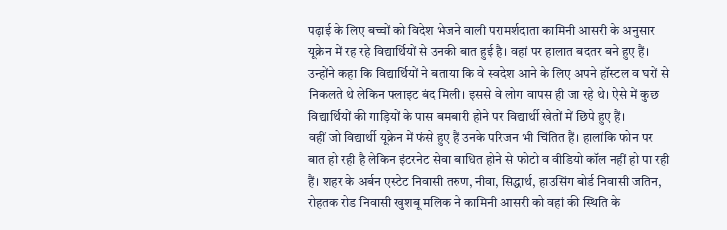पढ़ाई के लिए बच्चों को विदेश भेजने वाली परामर्शदाता कामिनी आसरी के अनुसार यूक्रेन में रह रहे विद्यार्थियों से उनकी बात हुई है। वहां पर हालात बदतर बने हुए हैं।
उन्होंने कहा कि विद्यार्थियों ने बताया कि वे स्वदेश आने के लिए अपने हॉस्टल व घरों से निकलते थे लेकिन फ्लाइट बंद मिली। इससे वे लोग वापस ही जा रहे थे। ऐसे में कुछ विद्यार्थियों की गाड़ियों के पास बमबारी होने पर विद्यार्थी खेतों में छिपे हुए हैं।
वहीं जो विद्यार्थी यूक्रेन में फंसे हुए हैं उनके परिजन भी चिंतित हैं। हालांकि फोन पर बात हो रही है लेकिन इंटरनेट सेवा बाधित होने से फोटो व वीडियो कॉल नहीं हो पा रही हैं। शहर के अर्बन एस्टेट निवासी तरुण, नीवा, सिद्धार्थ, हाउसिंग बोर्ड निवासी जतिन, रोहतक रोड निवासी खुशबू मलिक ने कामिनी आसरी को वहां की स्थिति के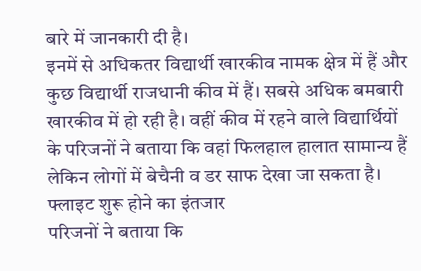बारे में जानकारी दी है।
इनमें से अधिकतर विद्यार्थी खारकीव नामक क्षेत्र में हैं और कुछ विद्यार्थी राजधानी कीव में हैं। सबसे अधिक बमबारी खारकीव में हो रही है। वहीं कीव में रहने वाले विद्यार्थियों के परिजनों ने बताया कि वहां फिलहाल हालात सामान्य हैं लेकिन लोगों में बेचैनी व डर साफ देखा जा सकता है।
फ्लाइट शुरू होने का इंतजार
परिजनों ने बताया कि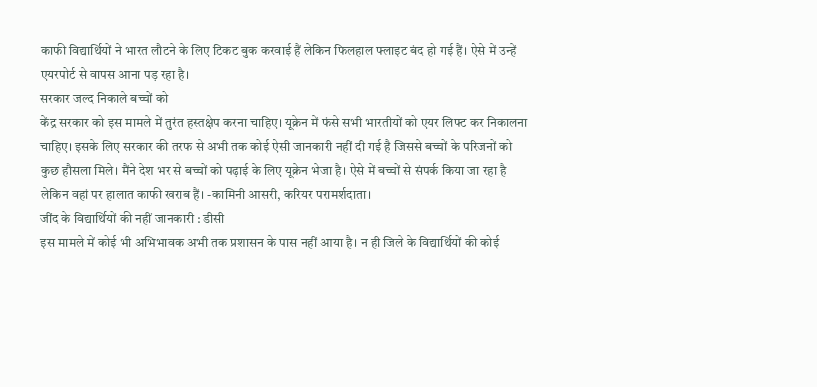काफी विद्यार्थियों ने भारत लौटने के लिए टिकट बुक करवाई हैं लेकिन फिलहाल फ्लाइट बंद हो गई हैं। ऐसे में उन्हें एयरपोर्ट से वापस आना पड़ रहा है।
सरकार जल्द निकाले बच्चों को
केंद्र सरकार को इस मामले में तुरंत हस्तक्षेप करना चाहिए। यूक्रेन में फंसे सभी भारतीयों को एयर लिफ्ट कर निकालना चाहिए। इसके लिए सरकार की तरफ से अभी तक कोई ऐसी जानकारी नहीं दी गई है जिससे बच्चों के परिजनों को कुछ हौसला मिले। मैंने देश भर से बच्चों को पढ़ाई के लिए यूक्रेन भेजा है। ऐसे में बच्चों से संपर्क किया जा रहा है लेकिन वहां पर हालात काफी खराब हैं। -कामिनी आसरी, करियर परामर्शदाता।
जींद के विद्यार्थियों की नहीं जानकारी : डीसी
इस मामले में कोई भी अभिभावक अभी तक प्रशासन के पास नहीं आया है। न ही जिले के विद्यार्थियों की कोई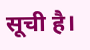सूची है।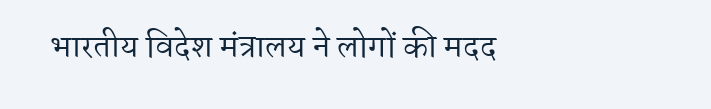भारतीय विदेश मंत्रालय ने लोगों की मदद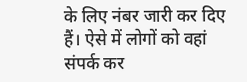के लिए नंबर जारी कर दिए हैं। ऐसे में लोगों को वहां संपर्क कर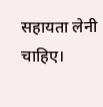सहायता लेनी चाहिए।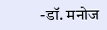-डॉ. मनोज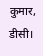कुमार, डीसी।